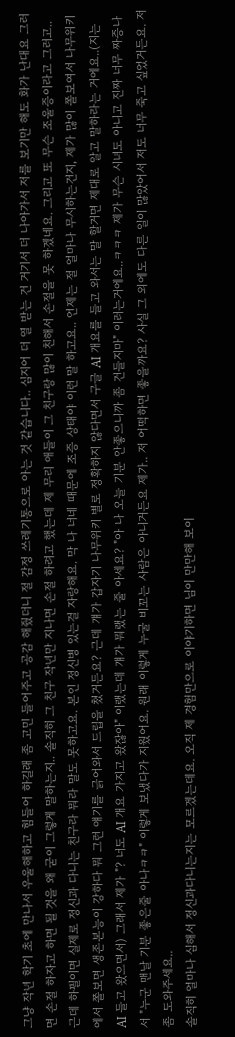그냥 작년 학기 초에 만나서 우울해하고 힘들어 하길래 좀 고민 들어주고 공감 해줬더니 절 감정 쓰레기통으로 아는 것 같습니다.. 심지어 더 열 받는 건 거기서 더 나아가서 저를 보기만 해도 화가 난대요 그러면 손절 하자고 하면 될 것을 왜 굳이 그렇게 말하는지.. 솔직히 그 친구 작년만 지나면 손절 하려고 했는데 제 무리 애들이 그 친구랑 많이 친해서 손절을 못 하겠네요. 그리고 또 무슨 조울증이라고 그러고.. 근데 하필이면 실제로 정신과 다니는 친구라 뭐라 말도 못하고요. 본인 정신병 있는걸 자랑해요. 막 나 너네 때문에 조증 상태야 이런 말 하고요.. 언제는 절 얼마나 무시하는건지, 제가 많이 쫄보여서 나무위키에서 쫄보면 생존본능이 강하다 뭐 그런 얘기를 긁어와서 드립을 쳤거든요? 근데 걔가 갑자기 나무위키 별로 정확하지 않다면서 구글 AI 개요를 들고 와서는 말 할거면 제대로 알고 말하라는 거에요..(지는 AI 들고 왔으면서) 그래서 제가 "? 너도 AI 개요 가지고 왔잖아" 이랬는데 걔가 뭐랬는 줄 아세요? "아 나 오늘 기분 안좋으니까 좀 건들지마" 이러는거에요..ㅋㅋㅋ 제가 무슨 시녀도 아니고 진짜 너무 짜증나서 "누군 맨날 기분 좋은줄 아나ㅋㅋ" 이렇게 보냈다가 지웠어요. 원래 이렇게 누굴 비꼬는 사람은 아니거든요 제가.. 저 어떡하면 좋을까요? 사실 그 외에도 다른 일이 많았어서 저도 너무 죽고 싶었거든요. 저 좀 도와주세요..
솔직히 얼마나 심해서 정신과다니는지는 모르겠는데요. 오직 제 경험만으로 이야기하면 님이 만만해 보이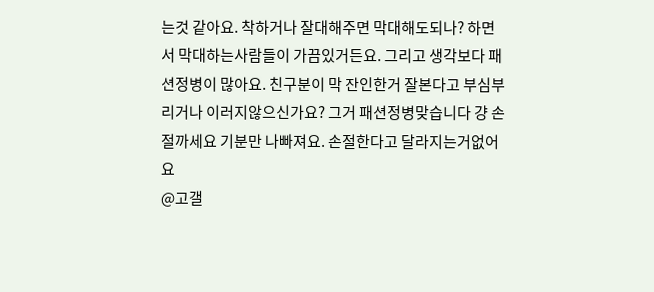는것 같아요. 착하거나 잘대해주면 막대해도되나? 하면서 막대하는사람들이 가끔있거든요. 그리고 생각보다 패션정병이 많아요. 친구분이 막 잔인한거 잘본다고 부심부리거나 이러지않으신가요? 그거 패션정병맞습니다 걍 손절까세요 기분만 나빠져요. 손절한다고 달라지는거없어
요
@고갤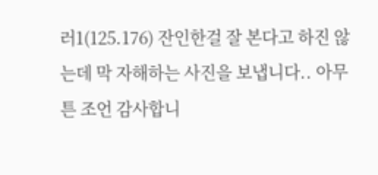러1(125.176) 잔인한걸 잘 본다고 하진 않는데 막 자해하는 사진을 보냅니다.. 아무튼 조언 감사합니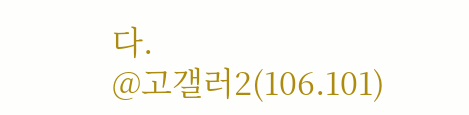다.
@고갤러2(106.101)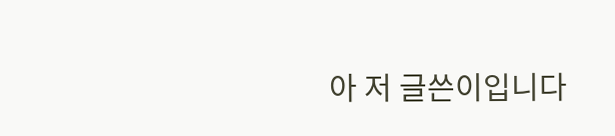아 저 글쓴이입니다